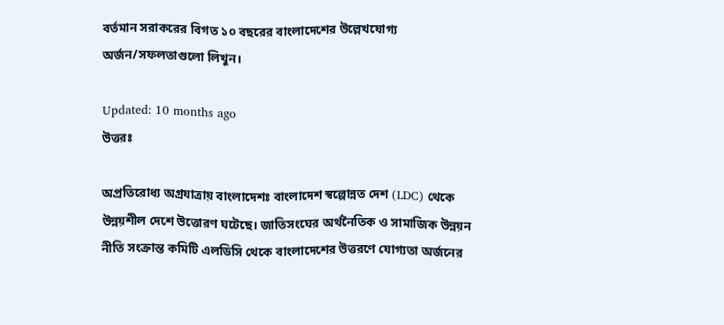বর্তমান সরাকরের বিগত ১০ বছরের বাংলাদেশের উল্লেখযোগ্য অর্জন/সফলতাগুলো লিখুন।

Updated: 10 months ago
উত্তরঃ

অপ্রতিরোধ্য অগ্রযাত্রায় বাংলাদেশঃ বাংলাদেশ স্বল্পোন্নত দেশ (LDC) থেকে উন্নয়শীল দেশে উত্তোরণ ঘটেছে। জাতিসংঘের অর্থনৈতিক ও সামাজিক উন্নয়ন নীতি সংক্রান্ত কমিটি এলডিসি থেকে বাংলাদেশের উত্তরণে যোগ্যতা অর্জনের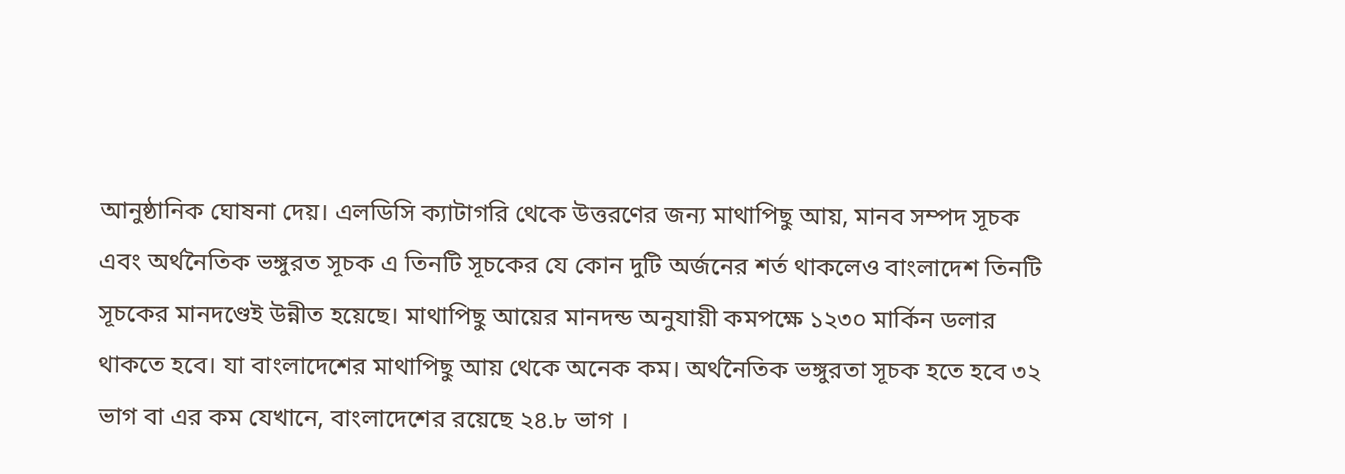আনুষ্ঠানিক ঘোষনা দেয়। এলডিসি ক্যাটাগরি থেকে উত্তরণের জন্য মাথাপিছু আয়, মানব সম্পদ সূচক এবং অর্থনৈতিক ভঙ্গুরত সূচক এ তিনটি সূচকের যে কোন দুটি অর্জনের শর্ত থাকলেও বাংলাদেশ তিনটি সূচকের মানদণ্ডেই উন্নীত হয়েছে। মাথাপিছু আয়ের মানদন্ড অনুযায়ী কমপক্ষে ১২৩০ মার্কিন ডলার থাকতে হবে। যা বাংলাদেশের মাথাপিছু আয় থেকে অনেক কম। অর্থনৈতিক ভঙ্গুরতা সূচক হতে হবে ৩২ ভাগ বা এর কম যেখানে, বাংলাদেশের রয়েছে ২৪.৮ ভাগ ।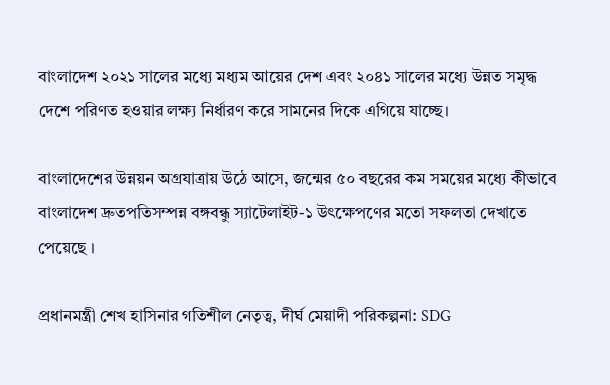বাংলাদেশ ২০২১ সালের মধ্যে মধ্যম আয়ের দেশ এবং ২০৪১ সালের মধ্যে উন্নত সমৃদ্ধ দেশে পরিণত হওয়ার লক্ষ্য নির্ধারণ করে সামনের দিকে এগিয়ে যাচ্ছে।

বাংলাদেশের উন্নয়ন অগ্রযাত্রায় উঠে আসে, জন্মের ৫০ বছরের কম সময়ের মধ্যে কীভাবে বাংলাদেশ দ্রুতপতিসম্পন্ন বঙ্গবন্ধু স্যাটেলাইট-১ উৎক্ষেপণের মতো সফলতা দেখাতে পেয়েছে ।

প্রধানমন্ত্রী শেখ হাসিনার গতিশীল নেতৃত্ব, দীর্ঘ মেয়াদী পরিকল্পনা: SDG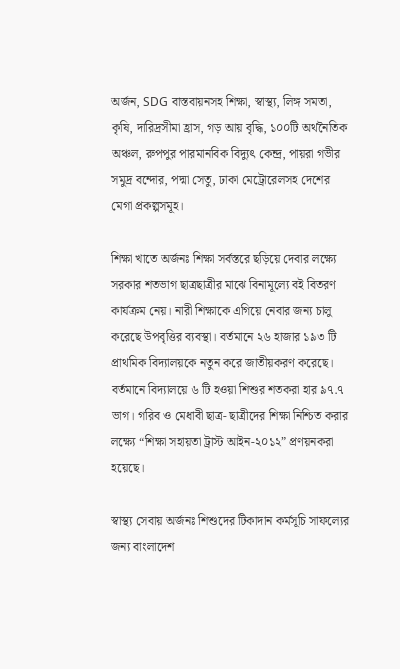অর্জন, SDG বাস্তবায়নসহ শিক্ষা, স্বাস্থ্য, লিঙ্গ সমতা, কৃষি, দারিদ্রসীমা হ্রাস, গড় আয় বৃদ্ধি, ১০০টি অর্থনৈতিক অঞ্চল, রুপপুর পারমানবিক বিদ্যুৎ কেন্দ্র, পায়রা গভীর সমুদ্র বন্দোর, পদ্মা সেতু, ঢাকা মেট্রোরেলসহ দেশের মেগা প্রকল্পসমূহ।

শিক্ষা খাতে অর্জনঃ শিক্ষা সর্বস্তরে ছড়িয়ে দেবার লক্ষ্যে সরকার শতভাগ ছাত্রছাত্রীর মাঝে বিনামূল্যে বই বিতরণ কার্যক্রম নেয়। নারী শিক্ষাকে এগিয়ে নেবার জন্য চালু করেছে উপবৃত্তির ব্যবস্থা। বর্তমানে ২৬ হাজার ১৯৩ টি প্রাথমিক বিদ্যালয়কে নতুন করে জাতীয়করণ করেছে। বর্তমানে বিদ্যালয়ে ৬ টি হওয়া শিশুর শতকরা হার ৯৭.৭ ভাগ। গরিব ও মেধাবী ছাত্র- ছাত্রীদের শিক্ষা নিশ্চিত করার লক্ষ্যে “শিক্ষা সহায়তা ট্রাস্ট আইন-২০১২” প্রণয়নকরা হয়েছে।

স্বাস্থ্য সেবায় অর্জনঃ শিশুদের টিকাদান কর্মসূচি সাফল্যের জন্য বাংলাদেশ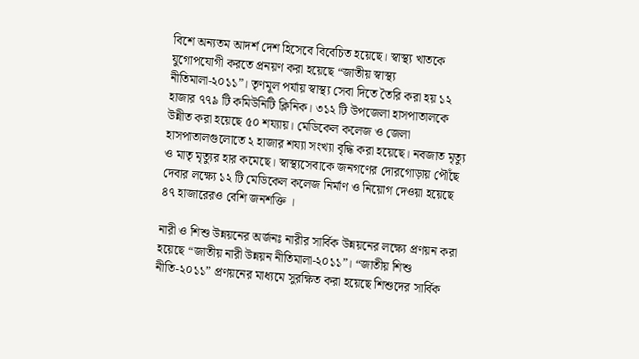বিশে অন্যতম আদর্শ দেশ হিসেবে বিবেচিত হয়েছে। স্বাস্থ্য খাতকে যুগোপযোগী করতে প্রনয়ণ করা হয়েছে “জাতীয় স্বাস্থ্য নীতিমালা-২০১১”। তৃণমূল পর্যায় স্বাস্থ্য সেবা দিতে তৈরি করা হয় ১২ হাজার ৭৭৯ টি কমিউনিটি ক্লিনিক। ৩১২ টি উপজেলা হাসপাতালকে উন্নীত করা হয়েছে ৫০ শয্যায়। মেডিকেল কলেজ ও জেলা হাসপাতালগুলোতে ২ হাজার শয্যা সংখ্যা বৃদ্ধি করা হয়েছে। নবজাত মৃত্যু ও মাতৃ মৃত্যুর হার কমেছে। স্বাস্থ্যসেবাকে জনগণের দোরগোড়ায় পৌঁছে দেবার লক্ষ্যে ১২ টি মেডিকেল কলেজ নির্মাণ ও নিয়োগ দেওয়া হয়েছে ৪৭ হাজারেরও বেশি জনশক্তি ।

নারী ও শিশু উন্নয়নের অর্জনঃ নারীর সার্বিক উন্নয়নের লক্ষ্যে প্রণয়ন করা হয়েছে “জাতীয় নারী উন্নয়ন নীতিমালা-২০১১”। “জাতীয় শিশু নীতি-২০১১” প্রণয়নের মাধ্যমে সুরক্ষিত করা হয়েছে শিশুদের সার্বিক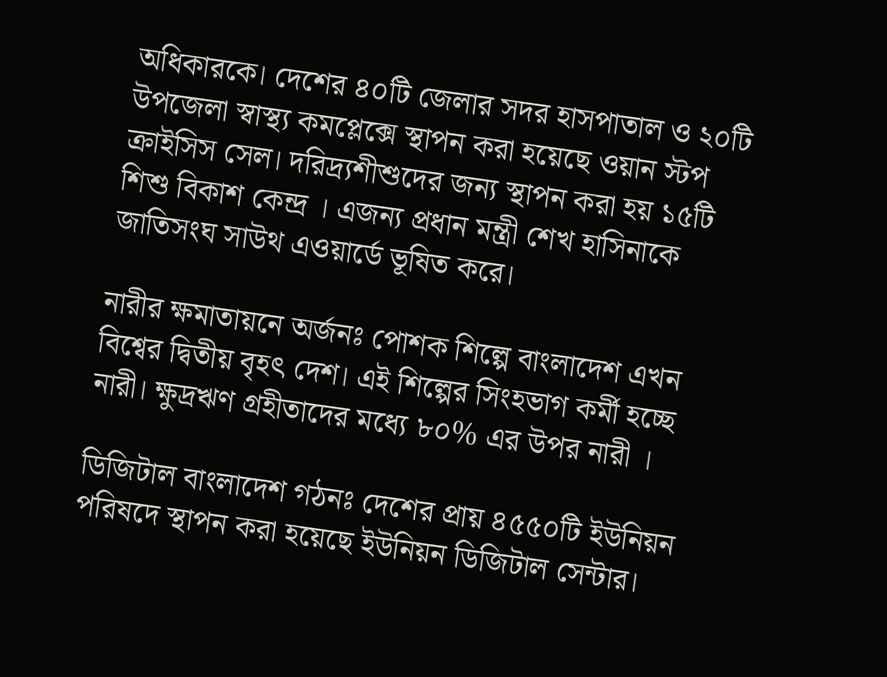অধিকারকে। দেশের ৪০টি জেলার সদর হাসপাতাল ও ২০টি উপজেলা স্বাস্থ্য কমপ্লেক্সে স্থাপন করা হয়েছে ওয়ান স্টপ ক্রাইসিস সেল। দরিদ্র্যশীশুদের জন্য স্থাপন করা হয় ১৫টি শিশু বিকাশ কেন্দ্র । এজন্য প্রধান মন্ত্রী শেখ হাসিনাকে জাতিসংঘ সাউথ এওয়ার্ডে ভূষিত করে।

নারীর ক্ষমাতায়নে অর্জনঃ পোশক শিল্পে বাংলাদেশ এখন বিশ্বের দ্বিতীয় বৃহৎ দেশ। এই শিল্পের সিংহভাগ কর্মী হচ্ছে নারী। ক্ষুদ্রঋণ গ্রহীতাদের মধ্যে ৮০% এর উপর নারী ।

ডিজিটাল বাংলাদেশ গঠনঃ দেশের প্রায় ৪৫৫০টি ইউনিয়ন পরিষদে স্থাপন করা হয়েছে ইউনিয়ন ডিজিটাল সেন্টার।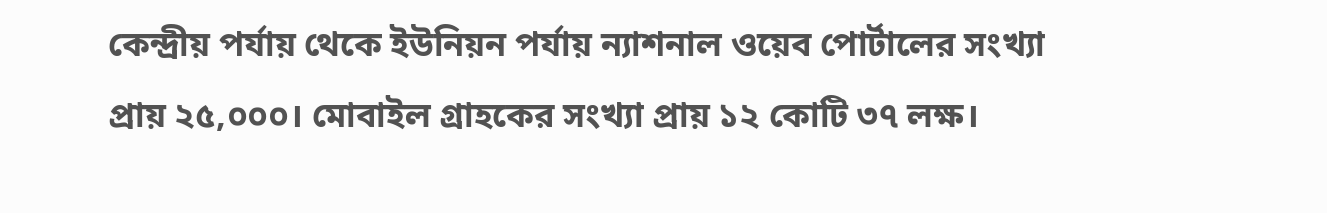কেন্দ্রীয় পর্যায় থেকে ইউনিয়ন পর্যায় ন্যাশনাল ওয়েব পোর্টালের সংখ্যা প্রায় ২৫,০০০। মোবাইল গ্রাহকের সংখ্যা প্রায় ১২ কোটি ৩৭ লক্ষ।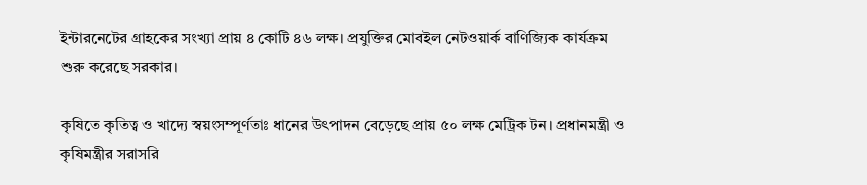ইন্টারনেটের গ্রাহকের সংখ্যা প্রায় ৪ কোটি ৪৬ লক্ষ। প্রযুক্তির মোবইল নেটওয়ার্ক বাণিজ্যিক কার্যক্রম শুরু করেছে সরকার।

কৃষিতে কৃতিত্ব ও খাদ্যে স্বয়ংসম্পূর্ণতাঃ ধানের উৎপাদন বেড়েছে প্রায় ৫০ লক্ষ মেট্রিক টন। প্রধানমন্ত্রী ও কৃষিমন্ত্রীর সরাসরি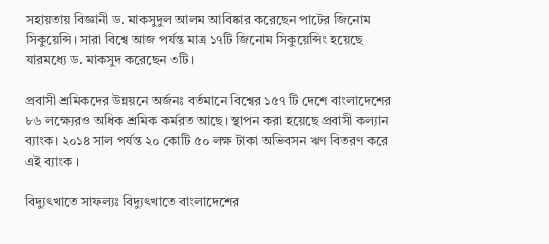সহায়তায় বিজ্ঞানী ড. মাকসুদুল আলম আবিষ্কার করেছেন পাটের জিনোম সিকুয়েন্সি। সারা বিশ্বে আজ পর্যন্ত মাত্র ১৭টি জিনোম সিকুয়েন্সিং হয়েছে যারমধ্যে ড. মাকসুদ করেছেন ৩টি।

প্রবাসী শ্রমিকদের উন্নয়নে অর্জনঃ বর্তমানে বিশ্বের ১৫৭ টি দেশে বাংলাদেশের ৮৬ লক্ষ্যেরও অধিক শ্রমিক কর্মরত আছে। স্থাপন করা হয়েছে প্রবাসী কল্যান ব্যাংক। ২০১৪ সাল পর্যন্ত ২০ কোটি ৫০ লক্ষ টাকা অভিবসন ঋণ বিতরণ করে এই ব্যাংক ।

বিদ্যুৎখাতে সাফল্যঃ বিদ্যুৎখাতে বাংলাদেশের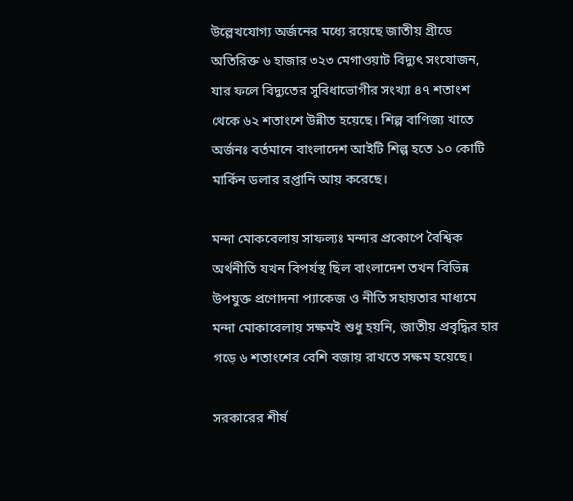উল্লেখযোগ্য অর্জনের মধ্যে রয়েছে জাতীয় গ্রীডে অতিরিক্ত ৬ হাজার ৩২৩ মেগাওয়াট বিদ্যুৎ সংযোজন, যার ফলে বিদ্যুতের সুবিধাভোগীর সংখ্যা ৪৭ শতাংশ থেকে ৬২ শতাংশে উন্নীত হয়েছে। শিল্প বাণিজ্য খাতে অর্জনঃ বর্তমানে বাংলাদেশ আইটি শিল্প হতে ১০ কোটি মার্কিন ডলার রপ্তানি আয় করেছে।

মন্দা মোকবেলায় সাফল্যঃ মন্দার প্রকোপে বৈশ্বিক অর্থনীতি যখন বিপর্যস্থ ছিল বাংলাদেশ তখন বিভিন্ন উপযুক্ত প্রণোদনা প্যাকেজ ও নীতি সহায়তার মাধ্যমে মন্দা মোকাবেলায় সক্ষমই শুধু হয়নি, জাতীয় প্রবৃদ্ধির হার গড়ে ৬ শতাংশের বেশি বজায় রাখতে সক্ষম হয়েছে।

সরকারের শীর্ষ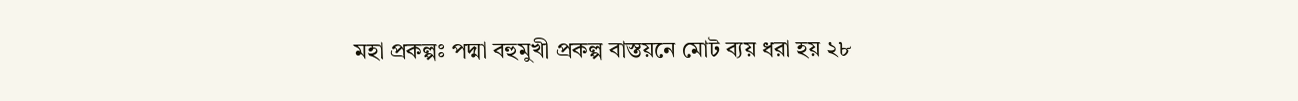মহা প্রকল্পঃ পদ্মা বহুমুখী প্রকল্প বাস্তয়নে মোট ব্যয় ধরা হয় ২৮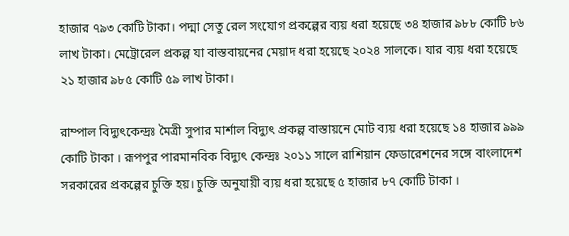হাজার ৭৯৩ কোটি টাকা। পদ্মা সেতু রেল সংযোগ প্রকল্পের ব্যয় ধরা হয়েছে ৩৪ হাজার ৯৮৮ কোটি ৮৬ লাখ টাকা। মেট্রোরেল প্রকল্প যা বাস্তবায়নের মেয়াদ ধরা হয়েছে ২০২৪ সালকে। যার ব্যয় ধরা হয়েছে ২১ হাজার ৯৮৫ কোটি ৫৯ লাখ টাকা।

রাম্পাল বিদ্যুৎকেন্দ্রঃ মৈত্রী সুপার মার্শাল বিদ্যুৎ প্রকল্প বাস্তায়নে মোট ব্যয় ধরা হয়েছে ১৪ হাজার ৯৯৯ কোটি টাকা । রূপপুর পারমানবিক বিদ্যুৎ কেন্দ্রঃ ২০১১ সালে রাশিয়ান ফেডারেশনের সঙ্গে বাংলাদেশ সরকারের প্রকল্পের চুক্তি হয়। চুক্তি অনুযায়ী ব্যয় ধরা হয়েছে ৫ হাজার ৮৭ কোটি টাকা ।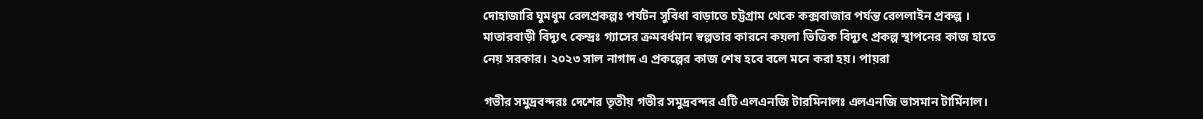দোহাজারি ঘুমধুম রেলপ্রকল্পঃ পর্যটন সুবিধা বাড়াতে চট্টগ্রাম থেকে কক্সবাজার পর্যন্ত রেললাইন প্রকল্প । মাতারবাড়ী বিদ্যুৎ কেন্দ্রঃ গ্যাসের ক্রমবর্ধমান স্বল্পতার কারনে কয়লা ভিত্তিক বিদ্যুৎ প্রকল্প স্থাপনের কাজ হাতে নেয় সরকার। ২০২৩ সাল নাগাদ এ প্রকল্পের কাজ শেষ হবে বলে মনে করা হয়। পায়রা

গভীর সমুদ্রবন্দরঃ দেশের তৃতীয় গভীর সমুদ্রবন্দর এটি এলএনজি টারমিনালঃ এলএনজি ভাসমান টার্মিনাল।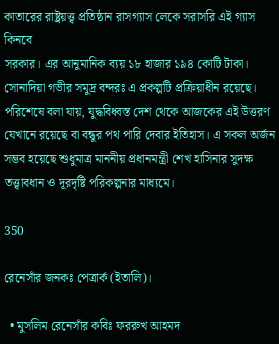কাতারের রাষ্ট্রয়ত্ত্ব প্রতিষ্ঠান রাসগ্যাস লেকে সরাসরি এই গ্যাস কিনবে
সরকার। এর আনুমানিক ব্যয় ১৮ হাজার ১৯৪ কোটি টাকা। সোনাদিয়া গভীর সমুদ্র বন্দরঃ এ প্রকল্পটি প্রক্রিয়াধীন রয়েছে। পরিশেষে বলা যায়, যুদ্ধবিধ্বস্ত দেশ থেকে আজকের এই উত্তরণ যেখানে রয়েছে বা বন্ধুর পথ পারি দেবার ইতিহাস। এ সকল অর্জন সম্ভব হয়েছে শুধুমাত্র মাননীয় প্রধানমন্ত্রী শেখ হাসিনার সুদক্ষ তত্ত্বাবধান ও দূরদৃষ্টি পরিকল্পনার মাধ্যমে।

350

রেনেসাঁর জনকঃ পেত্রার্ক (ইতালি)।

  • মুসলিম রেনেসাঁর কবিঃ ফররুখ আহমদ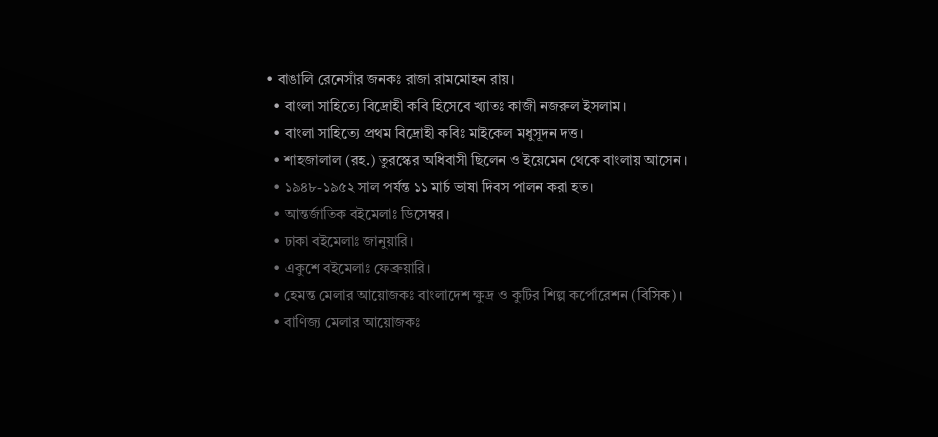• বাঙালি রেনেসাঁর জনকঃ রাজা রামমোহন রায়।
  • বাংলা সাহিত্যে বিদ্রোহী কবি হিসেবে খ্যাতঃ কাজী নজরুল ইসলাম।
  • বাংলা সাহিত্যে প্রথম বিদ্রোহী কবিঃ মাইকেল মধুসূদন দত্ত।
  • শাহজালাল (রহ.) তুরস্কের অধিবাসী ছিলেন ও ইয়েমেন থেকে বাংলায় আসেন ।
  • ১৯৪৮-১৯৫২ সাল পর্যন্ত ১১ মার্চ ভাষা দিবস পালন করা হত।
  • আন্তর্জাতিক বইমেলাঃ ডিসেম্বর।
  • ঢাকা বইমেলাঃ জানুয়ারি।
  • একুশে বইমেলাঃ ফেব্রুয়ারি।
  • হেমন্ত মেলার আয়োজকঃ বাংলাদেশ ক্ষুদ্র ও কুটির শিল্প কর্পোরেশন (বিসিক)।
  • বাণিজ্য মেলার আয়োজকঃ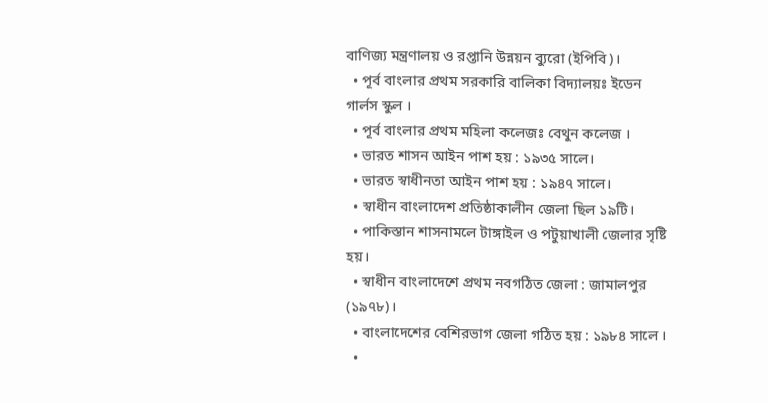বাণিজ্য মন্ত্রণালয় ও রপ্তানি উন্নয়ন ব্যুরো (ইপিবি)।
  • পূর্ব বাংলার প্রথম সরকারি বালিকা বিদ্যালয়ঃ ইডেন গার্লস স্কুল ।
  • পূর্ব বাংলার প্রথম মহিলা কলেজঃ বেথুন কলেজ ।
  • ভারত শাসন আইন পাশ হয় : ১৯৩৫ সালে।
  • ভারত স্বাধীনতা আইন পাশ হয় : ১৯৪৭ সালে।
  • স্বাধীন বাংলাদেশ প্রতিষ্ঠাকালীন জেলা ছিল ১৯টি।
  • পাকিস্তান শাসনামলে টাঙ্গাইল ও পটুয়াখালী জেলার সৃষ্টি হয়।
  • স্বাধীন বাংলাদেশে প্রথম নবগঠিত জেলা : জামালপুর (১৯৭৮)।
  • বাংলাদেশের বেশিরভাগ জেলা গঠিত হয় : ১৯৮৪ সালে ।
  •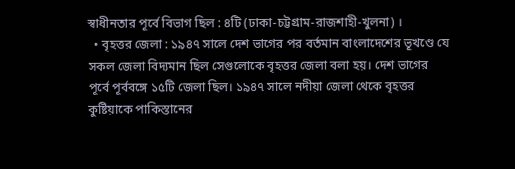স্বাধীনতার পূর্বে বিভাগ ছিল : ৪টি (ঢাকা-চট্টগ্রাম-রাজশাহী-খুলনা) ।
  • বৃহত্তর জেলা : ১৯৪৭ সালে দেশ ভাগের পর বর্তমান বাংলাদেশের ভূখণ্ডে যে সকল জেলা বিদ্যমান ছিল সেগুলোকে বৃহত্তর জেলা বলা হয়। দেশ ভাগের পূর্বে পূর্ববঙ্গে ১৫টি জেলা ছিল। ১৯৪৭ সালে নদীয়া জেলা থেকে বৃহত্তর কুষ্টিয়াকে পাকিস্তানের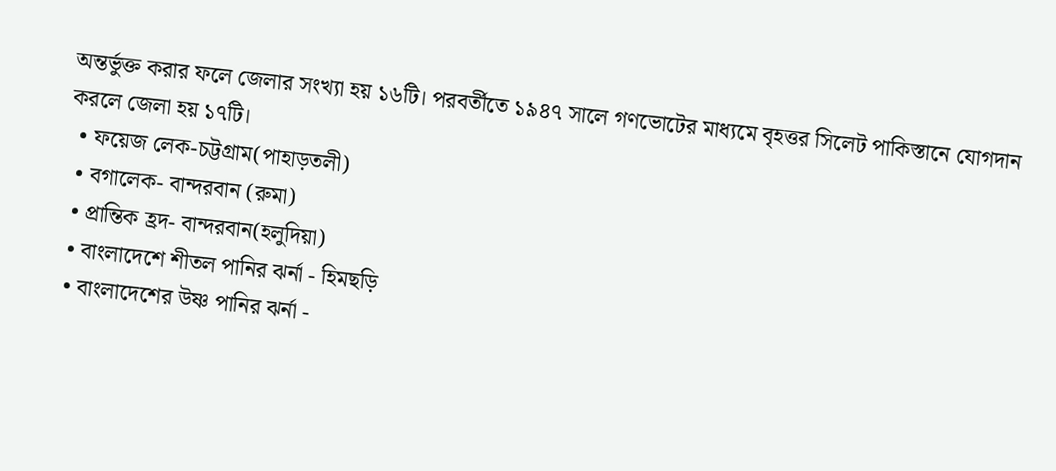অন্তর্ভুক্ত করার ফলে জেলার সংখ্যা হয় ১৬টি। পরবর্তীতে ১৯৪৭ সালে গণভোটের মাধ্যমে বৃহত্তর সিলেট পাকিস্তানে যোগদান করলে জেলা হয় ১৭টি।
  • ফয়েজ লেক-চট্টগ্রাম(পাহাড়তলী)
  • বগালেক- বান্দরবান (রুমা)
  • প্রান্তিক হ্রদ- বান্দরবান(হলুদিয়া)
  • বাংলাদেশে শীতল পানির ঝর্না - হিমছড়ি
  • বাংলাদেশের উষ্ণ পানির ঝর্না -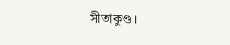সীতাকুণ্ড।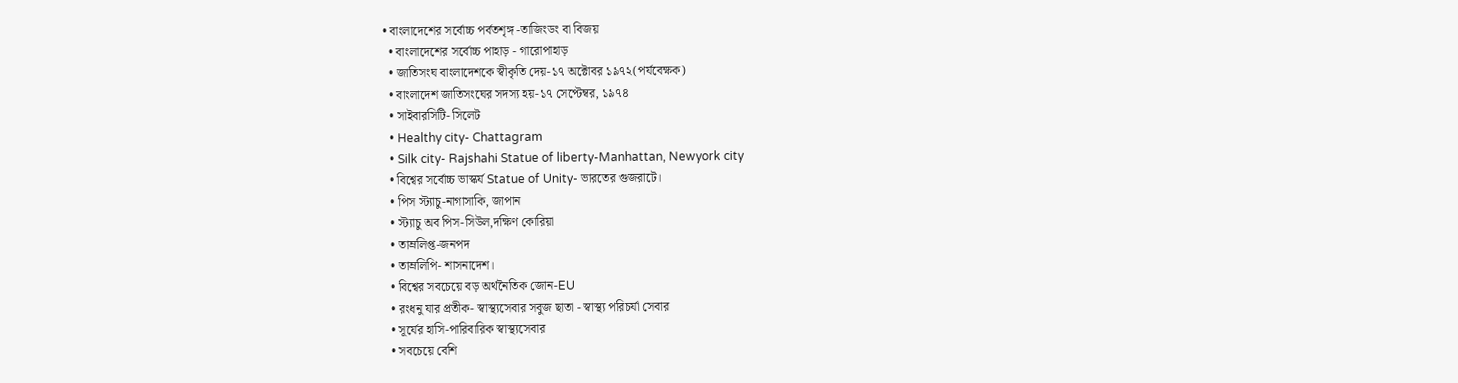• বাংলাদেশের সর্বোচ্চ পর্বতশৃঙ্গ -তাজিংডং বা বিজয়
  • বাংলাদেশের সর্বোচ্চ পাহাড় - গারোপাহাড়
  • জাতিসংঘ বাংলাদেশকে স্বীকৃতি দেয়-১৭ অক্টোবর ১৯৭২(পর্যবেক্ষক)
  • বাংলাদেশ জাতিসংঘের সদস্য হয়-১৭ সেপ্টেম্বর, ১৯৭৪
  • সাইবারসিটি- সিলেট
  • Healthy city- Chattagram
  • Silk city- Rajshahi Statue of liberty-Manhattan, Newyork city
  • বিশ্বের সর্বোচ্চ ভাস্কর্য Statue of Unity- ভারতের গুজরাটে।
  • পিস স্ট্যাচু-নাগাসাকি, জাপান
  • স্ট্যাচু অব পিস-সিউল,দক্ষিণ কোরিয়া
  • তাম্রলিপ্ত-জনপদ
  • তাম্রলিপি- শাসনাদেশ।
  • বিশ্বের সবচেয়ে বড় অর্থনৈতিক জোন-EU
  • রংধনু যার প্রতীক- স্বাস্থ্যসেবার সবুজ ছাতা - স্বাস্থ্য পরিচর্যা সেবার
  • সূর্যের হাসি-পারিবারিক স্বাস্থ্যসেবার
  • সবচেয়ে বেশি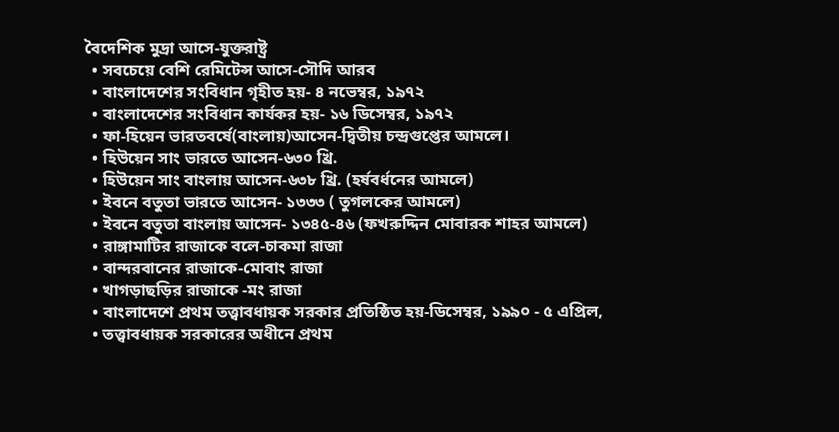বৈদেশিক মুদ্রা আসে-যুক্তরাষ্ট্র
  • সবচেয়ে বেশি রেমিটেন্স আসে-সৌদি আরব
  • বাংলাদেশের সংবিধান গৃহীত হয়- ৪ নভেম্বর, ১৯৭২
  • বাংলাদেশের সংবিধান কার্যকর হয়- ১৬ ডিসেম্বর, ১৯৭২
  • ফা-হিয়েন ভারতবর্ষে(বাংলায়)আসেন-দ্বিতীয় চন্দ্রগুপ্তের আমলে।
  • হিউয়েন সাং ভারতে আসেন-৬৩০ খ্রি.
  • হিউয়েন সাং বাংলায় আসেন-৬৩৮ খ্রি. (হর্ষবর্ধনের আমলে)
  • ইবনে বতুতা ভারতে আসেন- ১৩৩৩ ( তুগলকের আমলে)
  • ইবনে বতুতা বাংলায় আসেন- ১৩৪৫-৪৬ (ফখরুদ্দিন মোবারক শাহর আমলে)
  • রাঙ্গামাটির রাজাকে বলে-চাকমা রাজা
  • বান্দরবানের রাজাকে-মোবাং রাজা
  • খাগড়াছড়ির রাজাকে -মং রাজা
  • বাংলাদেশে প্রথম তত্ত্বাবধায়ক সরকার প্রতিষ্ঠিত হয়-ডিসেম্বর, ১৯৯০ - ৫ এপ্রিল,
  • তত্ত্বাবধায়ক সরকারের অধীনে প্রথম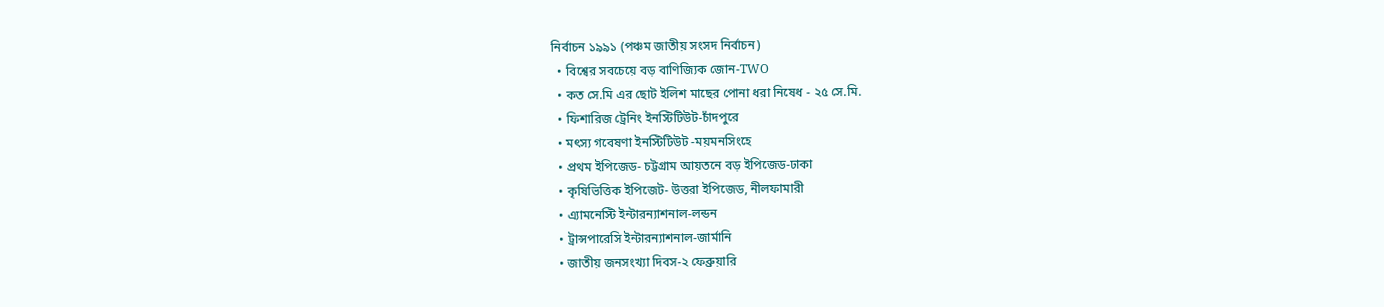নির্বাচন ১৯৯১ (পঞ্চম জাতীয় সংসদ নির্বাচন)
  • বিশ্বের সবচেয়ে বড় বাণিজ্যিক জোন-TWO
  • কত সে.মি এর ছোট ইলিশ মাছের পোনা ধরা নিষেধ - ২৫ সে.মি.
  • ফিশারিজ ট্রেনিং ইনস্টিটিউট-চাঁদপুরে
  • মৎস্য গবেষণা ইনস্টিটিউট -ময়মনসিংহে
  • প্রথম ইপিজেড- চট্টগ্রাম আয়তনে বড় ইপিজেড-ঢাকা
  • কৃষিভিত্তিক ইপিজেট- উত্তরা ইপিজেড, নীলফামারী
  • এ্যামনেস্টি ইন্টারন্যাশনাল-লন্ডন
  • ট্রান্সপারেসি ইন্টারন্যাশনাল-জার্মানি
  • জাতীয় জনসংখ্যা দিবস-২ ফেব্রুয়ারি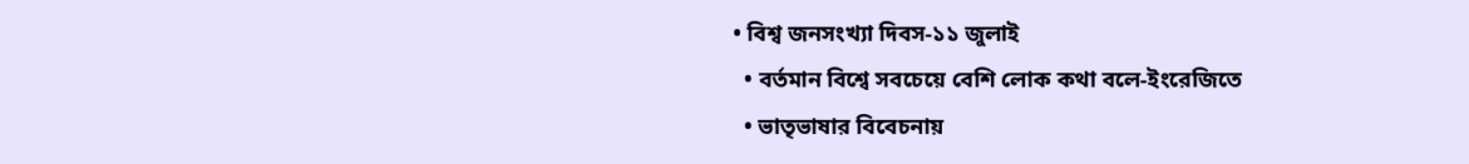• বিশ্ব জনসংখ্যা দিবস-১১ জুলাই
  • বর্তমান বিশ্বে সবচেয়ে বেশি লোক কথা বলে-ইংরেজিতে
  • ভাতৃভাষার বিবেচনায়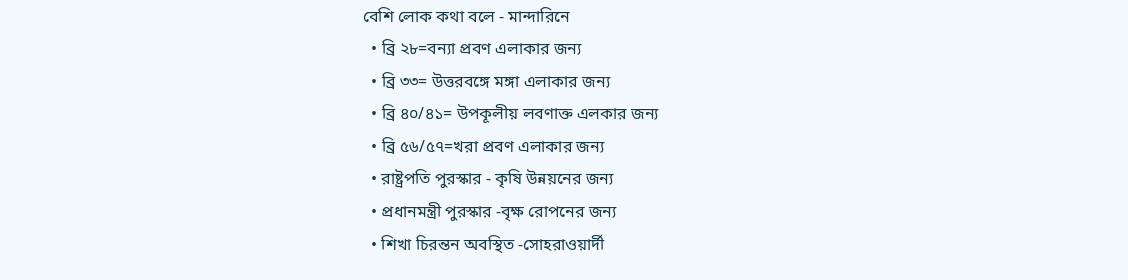বেশি লোক কথা বলে - মান্দারিনে
  • ব্রি ২৮=বন্যা প্রবণ এলাকার জন্য
  • ব্রি ৩৩= উত্তরবঙ্গে মঙ্গা এলাকার জন্য
  • ব্রি ৪০/৪১= উপকূলীয় লবণাক্ত এলকার জন্য
  • ব্রি ৫৬/৫৭=খরা প্রবণ এলাকার জন্য
  • রাষ্ট্রপতি পুরস্কার - কৃষি উন্নয়নের জন্য
  • প্রধানমন্ত্রী পুরস্কার -বৃক্ষ রোপনের জন্য
  • শিখা চিরন্তন অবস্থিত -সোহরাওয়ার্দী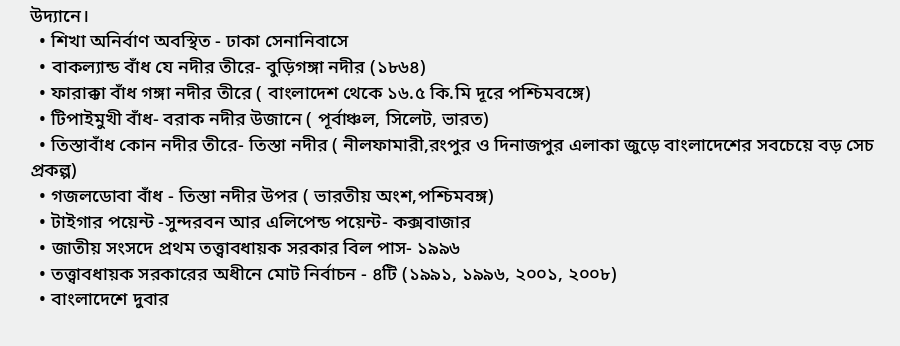উদ্যানে।
  • শিখা অনির্বাণ অবস্থিত - ঢাকা সেনানিবাসে
  • বাকল্যান্ড বাঁধ যে নদীর তীরে- বুড়িগঙ্গা নদীর (১৮৬৪)
  • ফারাক্কা বাঁধ গঙ্গা নদীর তীরে ( বাংলাদেশ থেকে ১৬.৫ কি.মি দূরে পশ্চিমবঙ্গে)
  • টিপাইমুখী বাঁধ- বরাক নদীর উজানে ( পূর্বাঞ্চল, সিলেট, ভারত)
  • তিস্তাবাঁধ কোন নদীর তীরে- তিস্তা নদীর ( নীলফামারী,রংপুর ও দিনাজপুর এলাকা জুড়ে বাংলাদেশের সবচেয়ে বড় সেচ প্রকল্প)
  • গজলডোবা বাঁধ - তিস্তা নদীর উপর ( ভারতীয় অংশ,পশ্চিমবঙ্গ)
  • টাইগার পয়েন্ট -সুন্দরবন আর এলিপেন্ড পয়েন্ট- কক্সবাজার
  • জাতীয় সংসদে প্রথম তত্ত্বাবধায়ক সরকার বিল পাস- ১৯৯৬
  • তত্ত্বাবধায়ক সরকারের অধীনে মোট নির্বাচন - ৪টি (১৯৯১, ১৯৯৬, ২০০১, ২০০৮)
  • বাংলাদেশে দুবার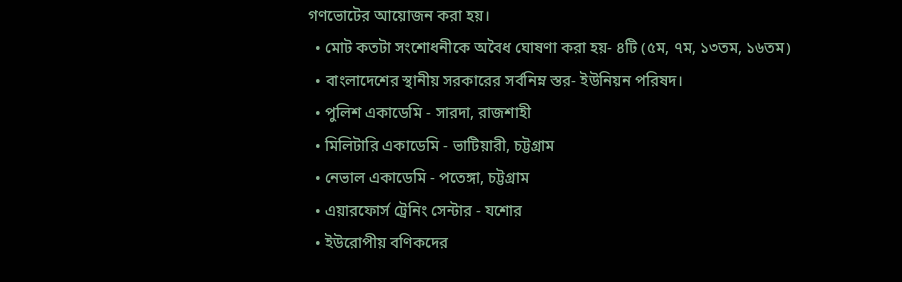গণভোটের আয়োজন করা হয়।
  • মোট কতটা সংশোধনীকে অবৈধ ঘোষণা করা হয়- ৪টি (৫ম, ৭ম, ১৩তম, ১৬তম)
  • বাংলাদেশের স্থানীয় সরকারের সর্বনিম্ন স্তর- ইউনিয়ন পরিষদ।
  • পুলিশ একাডেমি - সারদা, রাজশাহী
  • মিলিটারি একাডেমি - ভাটিয়ারী, চট্টগ্রাম
  • নেভাল একাডেমি - পতেঙ্গা, চট্টগ্রাম
  • এয়ারফোর্স ট্রেনিং সেন্টার - যশোর
  • ইউরোপীয় বণিকদের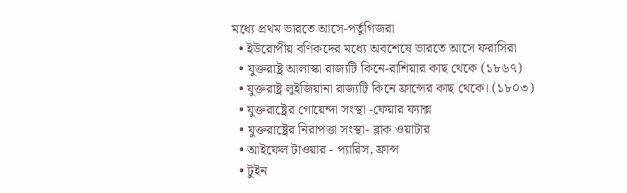মধ্যে প্রথম ভারতে আসে-পর্তুগিজরা
  • ইউরোপীয় বণিকদের মধ্যে অবশেষে ভারতে আসে ফরাসিরা
  • যুক্তরাষ্ট্র আলাস্কা রাজ্যটি কিনে-রাশিয়ার কাছ থেকে (১৮৬৭)
  • যুক্তরাষ্ট্র লুইজিয়ানা রাজ্যটি কিনে ফ্রান্সের কাছ থেকে। (১৮০৩)
  • যুক্তরাষ্ট্রের গোয়েন্দা সংস্থা -ফেয়ার ফ্যাক্স
  • যুক্তরাষ্ট্রের নিরাপত্তা সংস্থা- ব্লাক ওয়াটার
  • আইফেল টাওয়ার - প্যারিস, ফ্রান্স
  • টুইন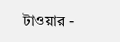টাওয়ার -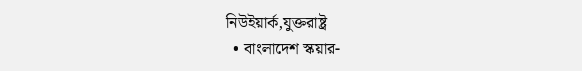নিউইয়ার্ক,যুক্তরাষ্ট্র
  • বাংলাদেশ স্কয়ার-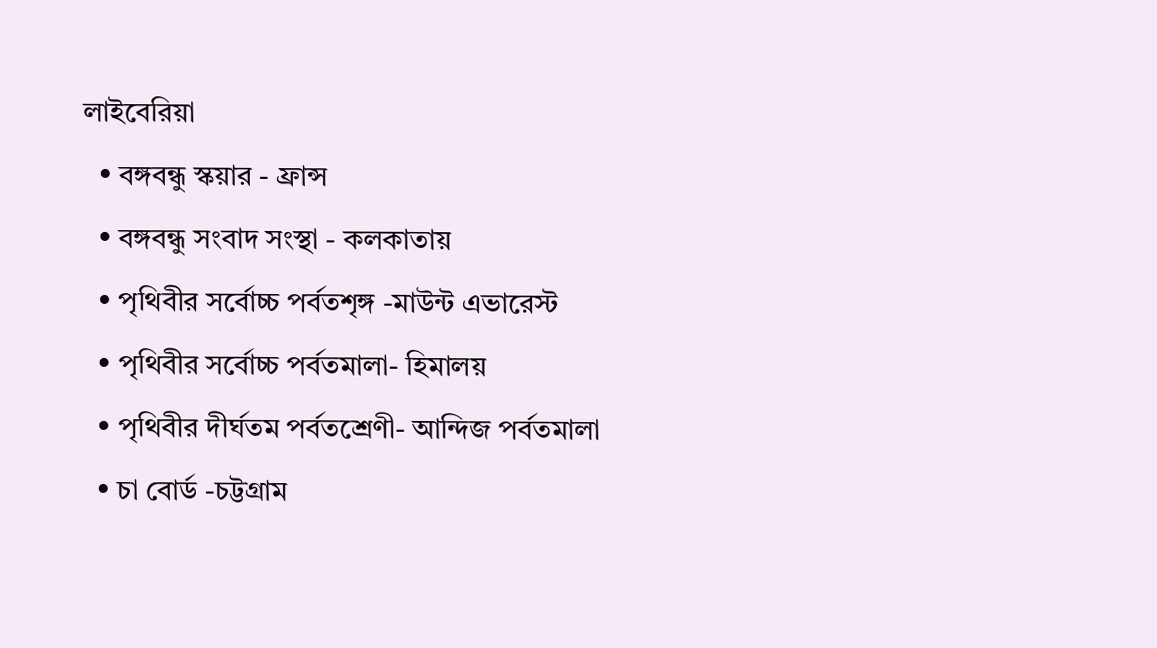লাইবেরিয়া
  • বঙ্গবন্ধু স্কয়ার - ফ্রান্স
  • বঙ্গবন্ধু সংবাদ সংস্থা - কলকাতায়
  • পৃথিবীর সর্বোচ্চ পর্বতশৃঙ্গ -মাউন্ট এভারেস্ট
  • পৃথিবীর সর্বোচ্চ পর্বতমালা- হিমালয়
  • পৃথিবীর দীর্ঘতম পর্বতশ্রেণী- আন্দিজ পর্বতমালা
  • চা বোর্ড -চট্টগ্রাম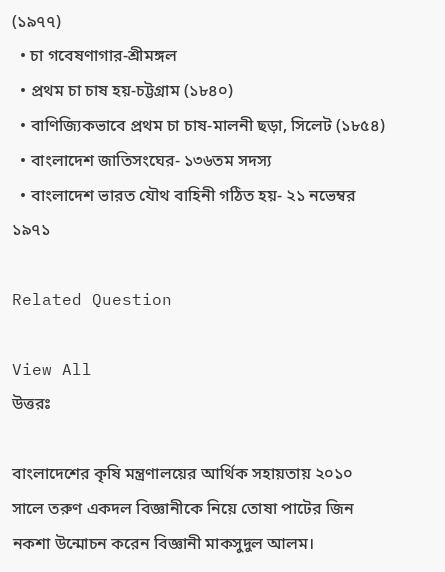(১৯৭৭)
  • চা গবেষণাগার-শ্রীমঙ্গল
  • প্রথম চা চাষ হয়-চট্টগ্রাম (১৮৪০)
  • বাণিজ্যিকভাবে প্রথম চা চাষ-মালনী ছড়া, সিলেট (১৮৫৪)
  • বাংলাদেশ জাতিসংঘের- ১৩৬তম সদস্য
  • বাংলাদেশ ভারত যৌথ বাহিনী গঠিত হয়- ২১ নভেম্বর ১৯৭১

Related Question

View All
উত্তরঃ

বাংলাদেশের কৃষি মন্ত্রণালয়ের আর্থিক সহায়তায় ২০১০ সালে তরুণ একদল বিজ্ঞানীকে নিয়ে তোষা পাটের জিন নকশা উন্মোচন করেন বিজ্ঞানী মাকসুদুল আলম।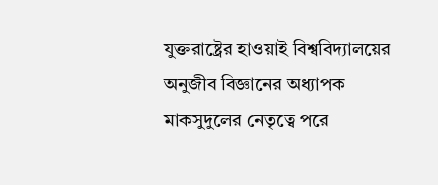যুক্তরাষ্ট্রের হাওয়াই বিশ্ববিদ্যালয়ের অনুজীব বিজ্ঞানের অধ্যাপক মাকসুদুলের নেতৃত্বে পরে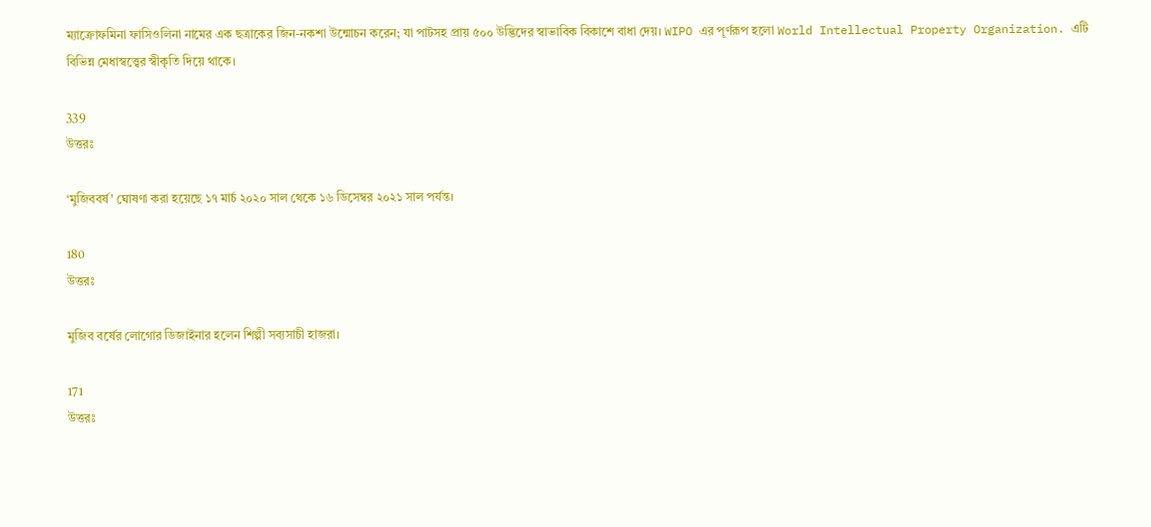ম্যাক্রোফমিনা ফাসিওলিনা নামের এক ছত্রাকের জিন-নকশা উন্মোচন করেন; যা পাটসহ প্রায় ৫০০ উদ্ভিদের স্বাভাবিক বিকাশে বাধা দেয়। WIPO এর পূর্ণরূপ হলো World Intellectual Property Organization. এটি বিভিন্ন মেধাস্বত্ত্বের স্বীকৃতি দিয়ে থাকে।

339
উত্তরঃ

‘মুজিববর্ষ' ঘোষণা করা হয়েছে ১৭ মার্চ ২০২০ সাল থেকে ১৬ ডিসেম্বর ২০২১ সাল পর্যন্ত।

180
উত্তরঃ

মুজিব বর্ষের লোগোর ডিজাইনার হলেন শিল্পী সব্যসাচী হাজরা।

171
উত্তরঃ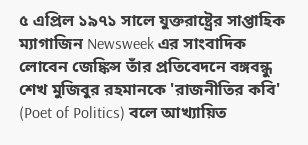৫ এপ্রিল ১৯৭১ সালে যুক্তরাষ্ট্রের সাপ্তাহিক ম্যাগাজিন Newsweek এর সাংবাদিক লোবেন জেঙ্কিন্স তাঁর প্রতিবেদনে বঙ্গবন্ধু শেখ মুজিবুর রহমানকে 'রাজনীতির কবি' (Poet of Politics) বলে আখ্যায়িত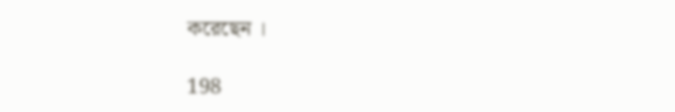করেছেন ।

198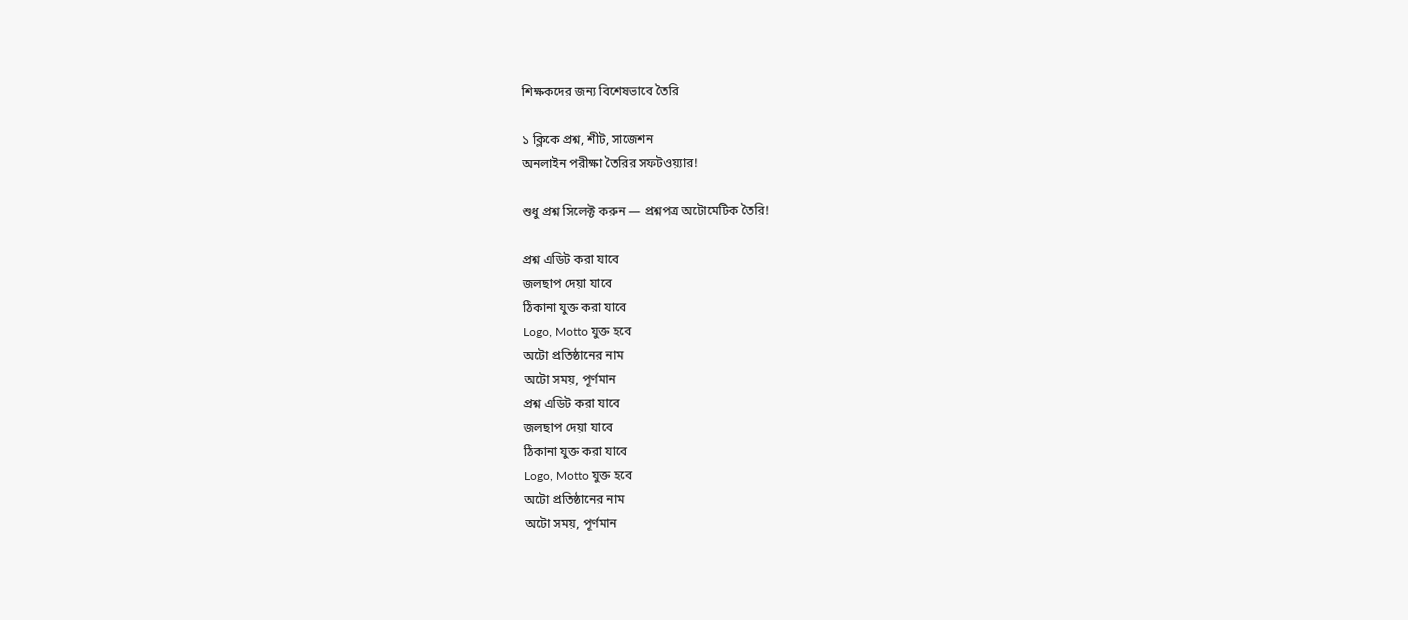শিক্ষকদের জন্য বিশেষভাবে তৈরি

১ ক্লিকে প্রশ্ন, শীট, সাজেশন
অনলাইন পরীক্ষা তৈরির সফটওয়্যার!

শুধু প্রশ্ন সিলেক্ট করুন — প্রশ্নপত্র অটোমেটিক তৈরি!

প্রশ্ন এডিট করা যাবে
জলছাপ দেয়া যাবে
ঠিকানা যুক্ত করা যাবে
Logo, Motto যুক্ত হবে
অটো প্রতিষ্ঠানের নাম
অটো সময়, পূর্ণমান
প্রশ্ন এডিট করা যাবে
জলছাপ দেয়া যাবে
ঠিকানা যুক্ত করা যাবে
Logo, Motto যুক্ত হবে
অটো প্রতিষ্ঠানের নাম
অটো সময়, পূর্ণমান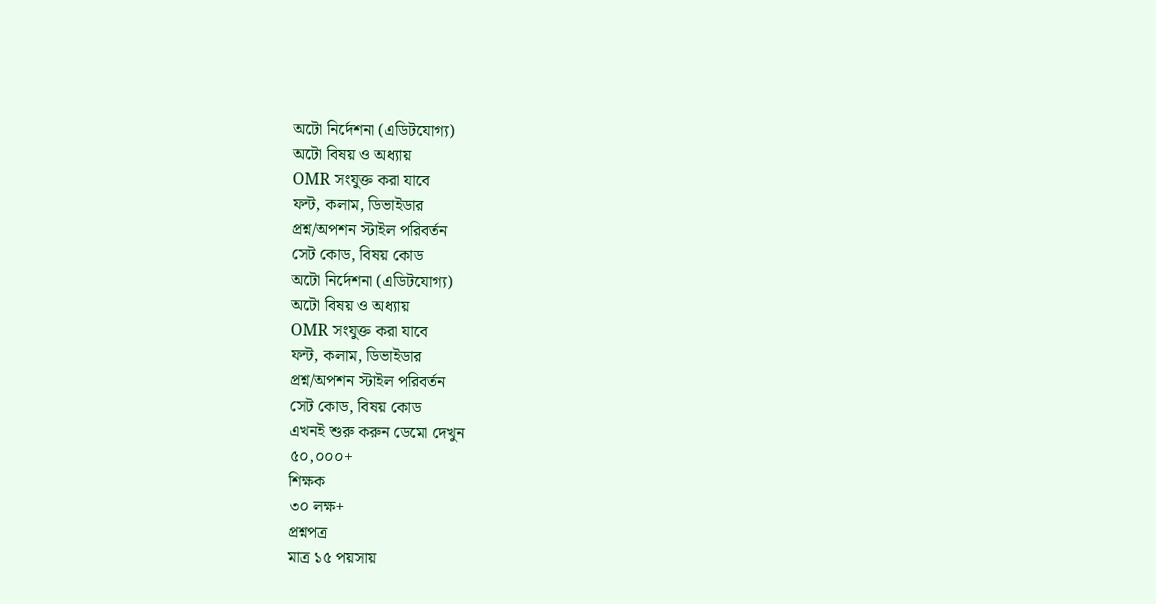অটো নির্দেশনা (এডিটযোগ্য)
অটো বিষয় ও অধ্যায়
OMR সংযুক্ত করা যাবে
ফন্ট, কলাম, ডিভাইডার
প্রশ্ন/অপশন স্টাইল পরিবর্তন
সেট কোড, বিষয় কোড
অটো নির্দেশনা (এডিটযোগ্য)
অটো বিষয় ও অধ্যায়
OMR সংযুক্ত করা যাবে
ফন্ট, কলাম, ডিভাইডার
প্রশ্ন/অপশন স্টাইল পরিবর্তন
সেট কোড, বিষয় কোড
এখনই শুরু করুন ডেমো দেখুন
৫০,০০০+
শিক্ষক
৩০ লক্ষ+
প্রশ্নপত্র
মাত্র ১৫ পয়সায়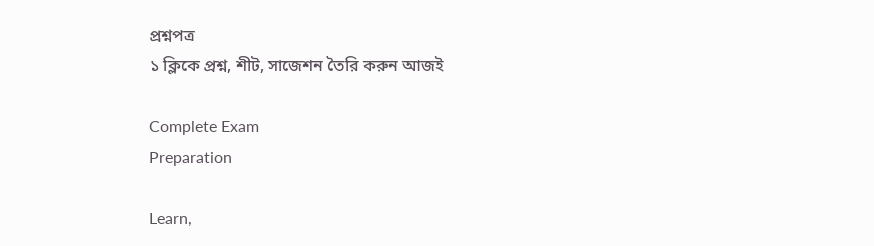প্রশ্নপত্র
১ ক্লিকে প্রশ্ন, শীট, সাজেশন তৈরি করুন আজই

Complete Exam
Preparation

Learn,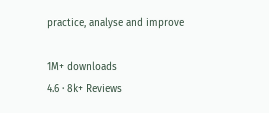practice, analyse and improve

1M+ downloads
4.6 · 8k+ Reviews